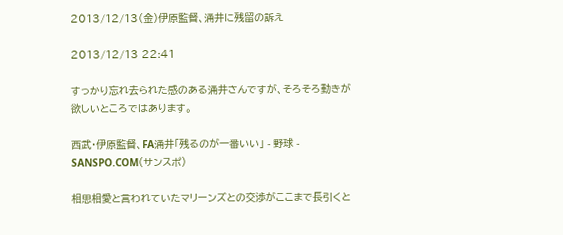2013/12/13(金)伊原監督、涌井に残留の訴え

2013/12/13 22:41

すっかり忘れ去られた感のある涌井さんですが、そろそろ動きが欲しいところではあります。

西武・伊原監督、FA涌井「残るのが一番いい」 - 野球 - SANSPO.COM(サンスポ)

相思相愛と言われていたマリーンズとの交渉がここまで長引くと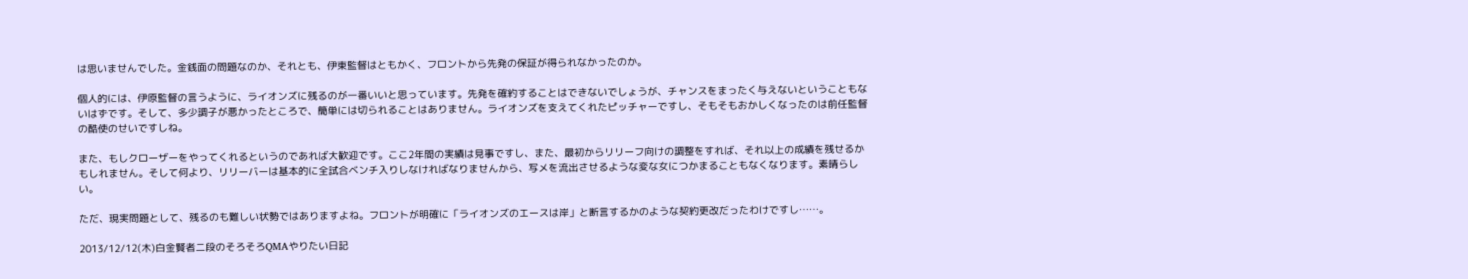は思いませんでした。金銭面の問題なのか、それとも、伊東監督はともかく、フロントから先発の保証が得られなかったのか。

個人的には、伊原監督の言うように、ライオンズに残るのが一番いいと思っています。先発を確約することはできないでしょうが、チャンスをまったく与えないということもないはずです。そして、多少調子が悪かったところで、簡単には切られることはありません。ライオンズを支えてくれたピッチャーですし、そもそもおかしくなったのは前任監督の酷使のせいですしね。

また、もしクローザーをやってくれるというのであれば大歓迎です。ここ2年間の実績は見事ですし、また、最初からリリーフ向けの調整をすれば、それ以上の成績を残せるかもしれません。そして何より、リリーバーは基本的に全試合ベンチ入りしなければなりませんから、写メを流出させるような変な女につかまることもなくなります。素晴らしい。

ただ、現実問題として、残るのも難しい状勢ではありますよね。フロントが明確に「ライオンズのエースは岸」と断言するかのような契約更改だったわけですし……。

2013/12/12(木)白金賢者二段のそろそろQMAやりたい日記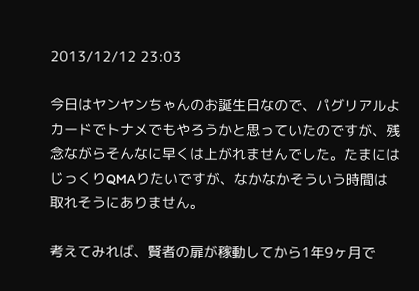2013/12/12 23:03

今日はヤンヤンちゃんのお誕生日なので、パグリアルよカードでトナメでもやろうかと思っていたのですが、残念ながらそんなに早くは上がれませんでした。たまにはじっくりQMAりたいですが、なかなかそういう時間は取れそうにありません。

考えてみれば、賢者の扉が稼動してから1年9ヶ月で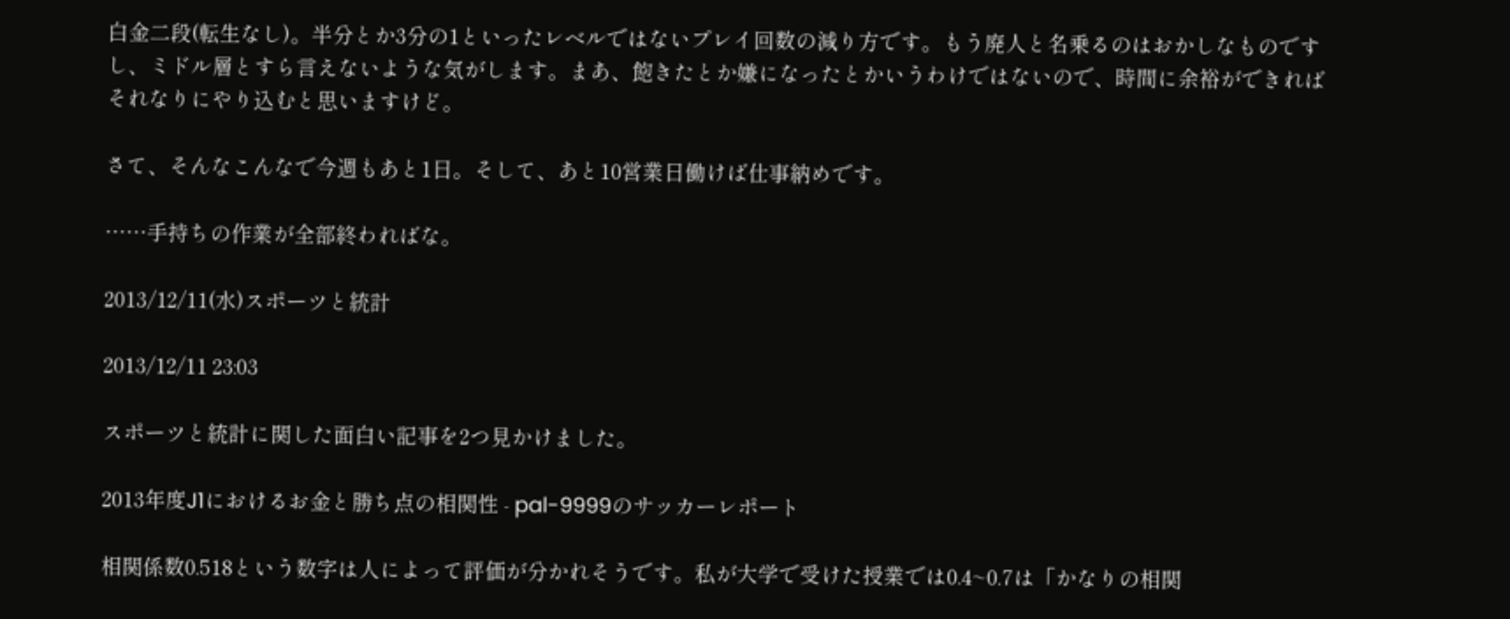白金二段(転生なし)。半分とか3分の1といったレベルではないプレイ回数の減り方です。もう廃人と名乗るのはおかしなものですし、ミドル層とすら言えないような気がします。まあ、飽きたとか嫌になったとかいうわけではないので、時間に余裕ができればそれなりにやり込むと思いますけど。

さて、そんなこんなで今週もあと1日。そして、あと10営業日働けば仕事納めです。

……手持ちの作業が全部終わればな。

2013/12/11(水)スポーツと統計

2013/12/11 23:03

スポーツと統計に関した面白い記事を2つ見かけました。

2013年度J1におけるお金と勝ち点の相関性 - pal-9999のサッカーレポート

相関係数0.518という数字は人によって評価が分かれそうです。私が大学で受けた授業では0.4~0.7は「かなりの相関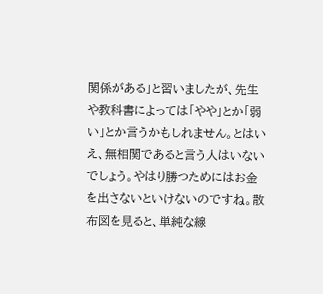関係がある」と習いましたが、先生や教科書によっては「やや」とか「弱い」とか言うかもしれません。とはいえ、無相関であると言う人はいないでしょう。やはり勝つためにはお金を出さないといけないのですね。散布図を見ると、単純な線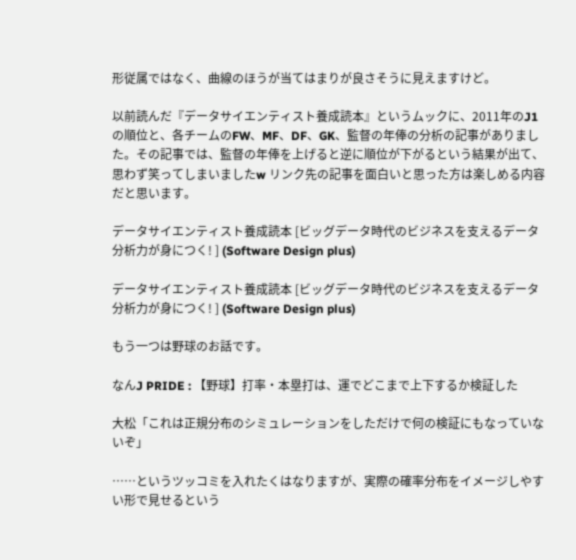形従属ではなく、曲線のほうが当てはまりが良さそうに見えますけど。

以前読んだ『データサイエンティスト養成読本』というムックに、2011年のJ1の順位と、各チームのFW、MF、DF、GK、監督の年俸の分析の記事がありました。その記事では、監督の年俸を上げると逆に順位が下がるという結果が出て、思わず笑ってしまいましたw リンク先の記事を面白いと思った方は楽しめる内容だと思います。

データサイエンティスト養成読本 [ビッグデータ時代のビジネスを支えるデータ分析力が身につく! ] (Software Design plus)

データサイエンティスト養成読本 [ビッグデータ時代のビジネスを支えるデータ分析力が身につく! ] (Software Design plus)

もう一つは野球のお話です。

なんJ PRIDE : 【野球】打率・本塁打は、運でどこまで上下するか検証した

大松「これは正規分布のシミュレーションをしただけで何の検証にもなっていないぞ」

……というツッコミを入れたくはなりますが、実際の確率分布をイメージしやすい形で見せるという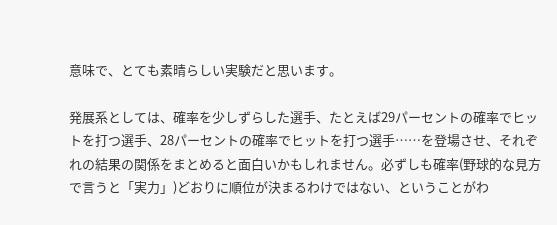意味で、とても素晴らしい実験だと思います。

発展系としては、確率を少しずらした選手、たとえば29パーセントの確率でヒットを打つ選手、28パーセントの確率でヒットを打つ選手……を登場させ、それぞれの結果の関係をまとめると面白いかもしれません。必ずしも確率(野球的な見方で言うと「実力」)どおりに順位が決まるわけではない、ということがわ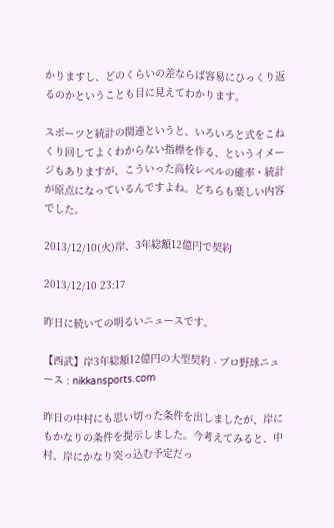かりますし、どのくらいの差ならば容易にひっくり返るのかということも目に見えてわかります。

スポーツと統計の関連というと、いろいろと式をこねくり回してよくわからない指標を作る、というイメージもありますが、こういった高校レベルの確率・統計が原点になっているんですよね。どちらも楽しい内容でした。

2013/12/10(火)岸、3年総額12億円で契約

2013/12/10 23:17

昨日に続いての明るいニュースです。

【西武】岸3年総額12億円の大型契約 - プロ野球ニュース : nikkansports.com

昨日の中村にも思い切った条件を出しましたが、岸にもかなりの条件を提示しました。今考えてみると、中村、岸にかなり突っ込む予定だっ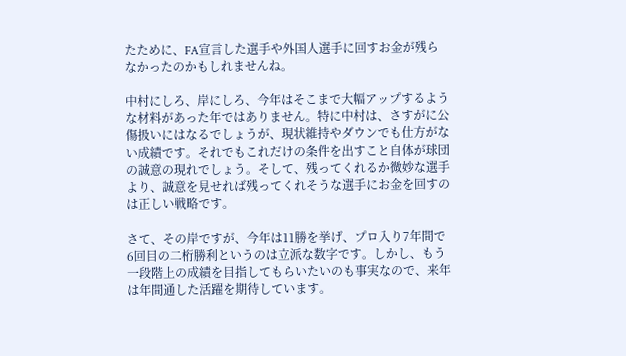たために、FA宣言した選手や外国人選手に回すお金が残らなかったのかもしれませんね。

中村にしろ、岸にしろ、今年はそこまで大幅アップするような材料があった年ではありません。特に中村は、さすがに公傷扱いにはなるでしょうが、現状維持やダウンでも仕方がない成績です。それでもこれだけの条件を出すこと自体が球団の誠意の現れでしょう。そして、残ってくれるか微妙な選手より、誠意を見せれば残ってくれそうな選手にお金を回すのは正しい戦略です。

さて、その岸ですが、今年は11勝を挙げ、プロ入り7年間で6回目の二桁勝利というのは立派な数字です。しかし、もう一段階上の成績を目指してもらいたいのも事実なので、来年は年間通した活躍を期待しています。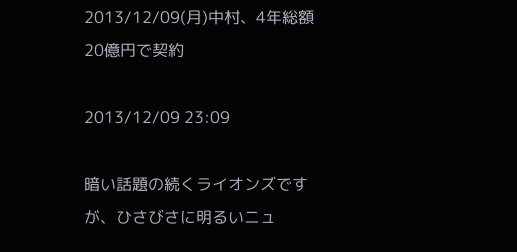2013/12/09(月)中村、4年総額20億円で契約

2013/12/09 23:09

暗い話題の続くライオンズですが、ひさびさに明るいニュ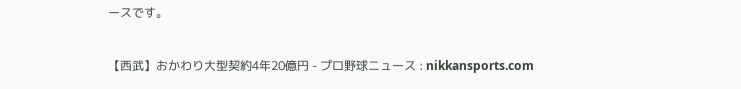ースです。

【西武】おかわり大型契約4年20億円 - プロ野球ニュース : nikkansports.com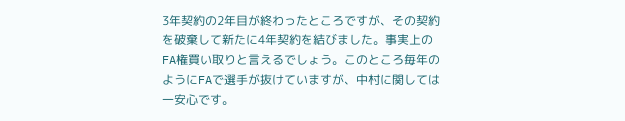3年契約の2年目が終わったところですが、その契約を破棄して新たに4年契約を結びました。事実上のFA権買い取りと言えるでしょう。このところ毎年のようにFAで選手が抜けていますが、中村に関しては一安心です。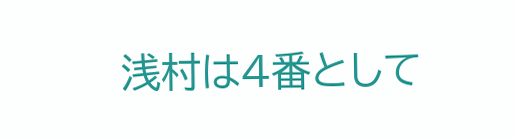浅村は4番として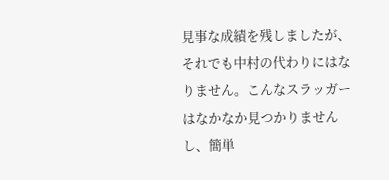見事な成績を残しましたが、それでも中村の代わりにはなりません。こんなスラッガーはなかなか見つかりませんし、簡単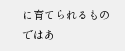に育てられるものではあ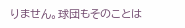りません。球団もそのことは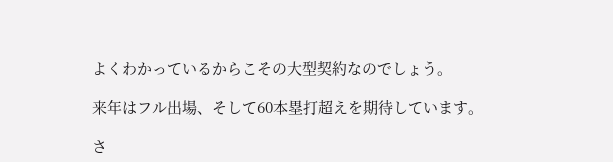よくわかっているからこその大型契約なのでしょう。

来年はフル出場、そして60本塁打超えを期待しています。

さ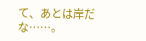て、あとは岸だな……。